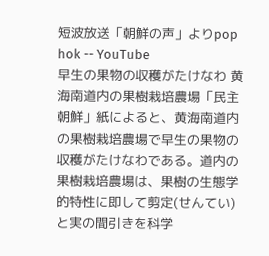短波放送「朝鮮の声」よりpop hok -- YouTube
早生の果物の収穫がたけなわ 黄海南道内の果樹栽培農場「民主朝鮮」紙によると、黄海南道内の果樹栽培農場で早生の果物の収穫がたけなわである。道内の果樹栽培農場は、果樹の生態学的特性に即して剪定(せんてい)と実の間引きを科学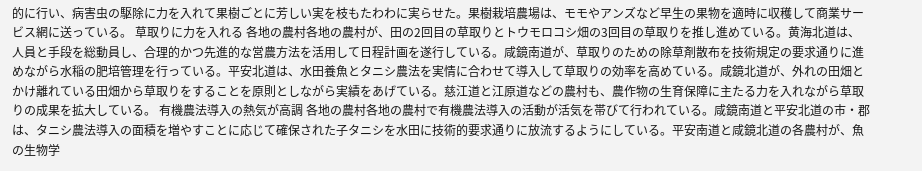的に行い、病害虫の駆除に力を入れて果樹ごとに芳しい実を枝もたわわに実らせた。果樹栽培農場は、モモやアンズなど早生の果物を適時に収穫して商業サービス網に送っている。 草取りに力を入れる 各地の農村各地の農村が、田の2回目の草取りとトウモロコシ畑の3回目の草取りを推し進めている。黄海北道は、人員と手段を総動員し、合理的かつ先進的な営農方法を活用して日程計画を遂行している。咸鏡南道が、草取りのための除草剤散布を技術規定の要求通りに進めながら水稲の肥培管理を行っている。平安北道は、水田養魚とタニシ農法を実情に合わせて導入して草取りの効率を高めている。咸鏡北道が、外れの田畑とかけ離れている田畑から草取りをすることを原則としながら実績をあげている。慈江道と江原道などの農村も、農作物の生育保障に主たる力を入れながら草取りの成果を拡大している。 有機農法導入の熱気が高調 各地の農村各地の農村で有機農法導入の活動が活気を帯びて行われている。咸鏡南道と平安北道の市・郡は、タニシ農法導入の面積を増やすことに応じて確保された子タニシを水田に技術的要求通りに放流するようにしている。平安南道と咸鏡北道の各農村が、魚の生物学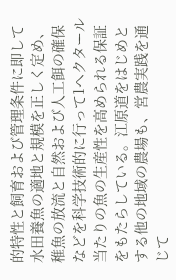的特性と飼育および管理条件に即して水田養魚の適地と規模を正しく定め、稚魚の放流と自然および人工餌の確保などを科学技術的に行って1ヘクタール当たりの魚の生産性を高められる保証をもたらしている。江原道をはじめとする他の地域の農場も、営農実践を通じて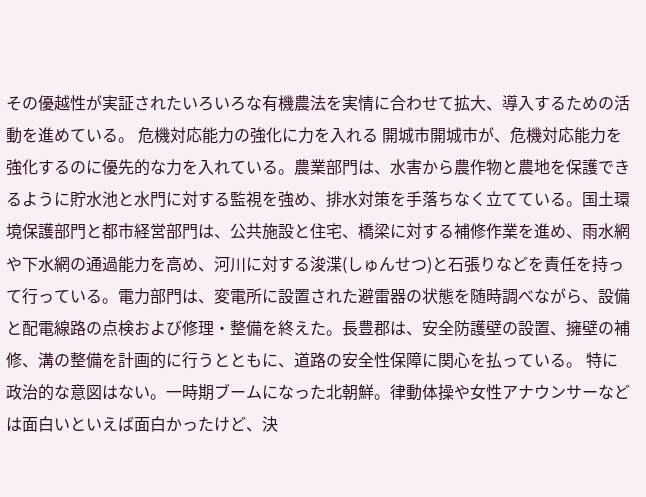その優越性が実証されたいろいろな有機農法を実情に合わせて拡大、導入するための活動を進めている。 危機対応能力の強化に力を入れる 開城市開城市が、危機対応能力を強化するのに優先的な力を入れている。農業部門は、水害から農作物と農地を保護できるように貯水池と水門に対する監視を強め、排水対策を手落ちなく立てている。国土環境保護部門と都市経営部門は、公共施設と住宅、橋梁に対する補修作業を進め、雨水網や下水網の通過能力を高め、河川に対する浚渫(しゅんせつ)と石張りなどを責任を持って行っている。電力部門は、変電所に設置された避雷器の状態を随時調べながら、設備と配電線路の点検および修理・整備を終えた。長豊郡は、安全防護壁の設置、擁壁の補修、溝の整備を計画的に行うとともに、道路の安全性保障に関心を払っている。 特に政治的な意図はない。一時期ブームになった北朝鮮。律動体操や女性アナウンサーなどは面白いといえば面白かったけど、決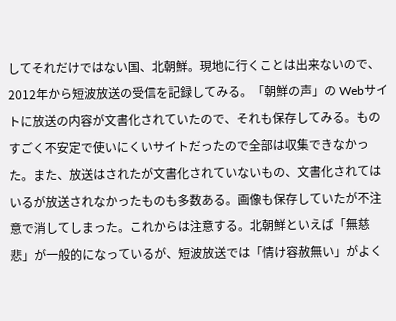してそれだけではない国、北朝鮮。現地に行くことは出来ないので、2012年から短波放送の受信を記録してみる。「朝鮮の声」の Webサイトに放送の内容が文書化されていたので、それも保存してみる。ものすごく不安定で使いにくいサイトだったので全部は収集できなかった。また、放送はされたが文書化されていないもの、文書化されてはいるが放送されなかったものも多数ある。画像も保存していたが不注意で消してしまった。これからは注意する。北朝鮮といえば「無慈悲」が一般的になっているが、短波放送では「情け容赦無い」がよく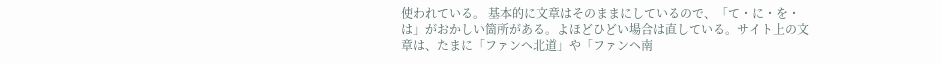使われている。 基本的に文章はそのままにしているので、「て・に・を・は」がおかしい箇所がある。よほどひどい場合は直している。サイト上の文章は、たまに「ファンヘ北道」や「ファンヘ南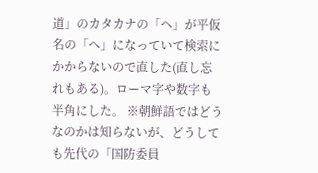道」のカタカナの「ヘ」が平仮名の「へ」になっていて検索にかからないので直した(直し忘れもある)。ローマ字や数字も半角にした。 ※朝鮮語ではどうなのかは知らないが、どうしても先代の「国防委員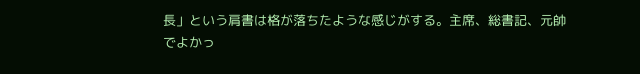長」という肩書は格が落ちたような感じがする。主席、総書記、元帥でよかっ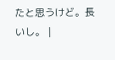たと思うけど。長いし。 |